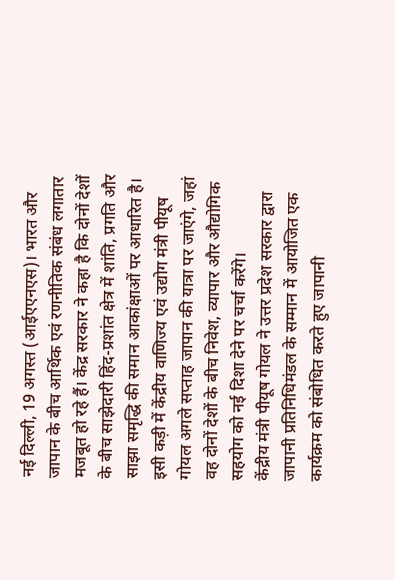नई दिल्ली, 19 अगस्त (आईएएनएस)। भारत और जापान के बीच आर्थिक एवं रणनीतिक संबंध लगातार मजबूत हो रहे हैं। केंद्र सरकार ने कहा है कि दोनों देशों के बीच साझेदारी हिंद-प्रशांत क्षेत्र में शांति, प्रगति और साझा समृद्धि की समान आकांक्षाओं पर आधारित है। इसी कड़ी में केंद्रीय वाणिज्य एवं उद्योग मंत्री पीयूष गोयल अगले सप्ताह जापान की यात्रा पर जाएंगे, जहां वह दोनों देशों के बीच निवेश, व्यापार और औद्योगिक सहयोग को नई दिशा देने पर चर्चा करेंगे।
केंद्रीय मंत्री पीयूष गोयल ने उत्तर प्रदेश सरकार द्वारा जापानी प्रतिनिधिमंडल के सम्मान में आयोजित एक कार्यक्रम को संबोधित करते हुए जापानी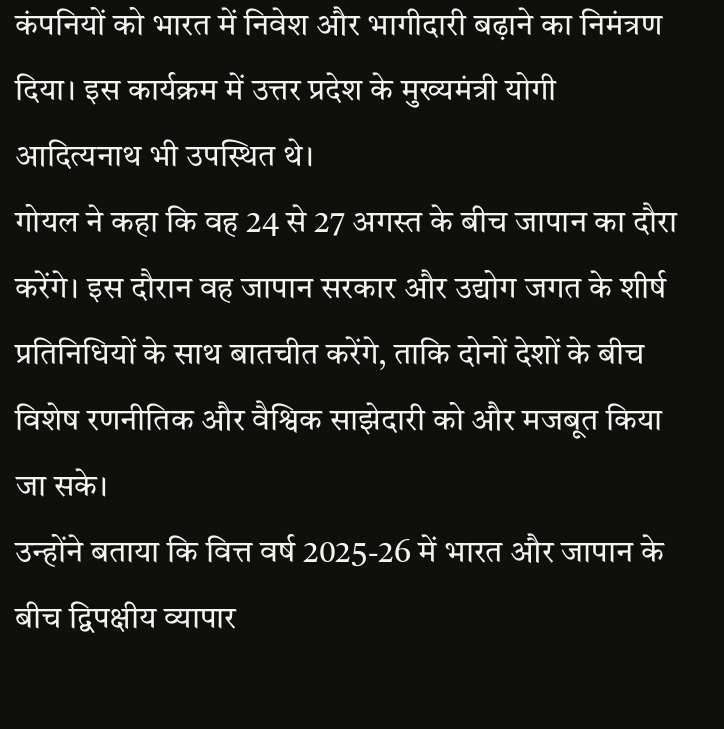कंपनियों को भारत में निवेश और भागीदारी बढ़ाने का निमंत्रण दिया। इस कार्यक्रम में उत्तर प्रदेश के मुख्यमंत्री योगी आदित्यनाथ भी उपस्थित थे।
गोयल ने कहा कि वह 24 से 27 अगस्त के बीच जापान का दौरा करेंगे। इस दौरान वह जापान सरकार और उद्योग जगत के शीर्ष प्रतिनिधियों के साथ बातचीत करेंगे, ताकि दोनों देशों के बीच विशेष रणनीतिक और वैश्विक साझेदारी को और मजबूत किया जा सके।
उन्होंने बताया कि वित्त वर्ष 2025-26 में भारत और जापान के बीच द्विपक्षीय व्यापार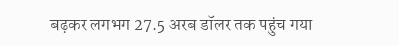बढ़कर लगभग 27.5 अरब डॉलर तक पहुंच गया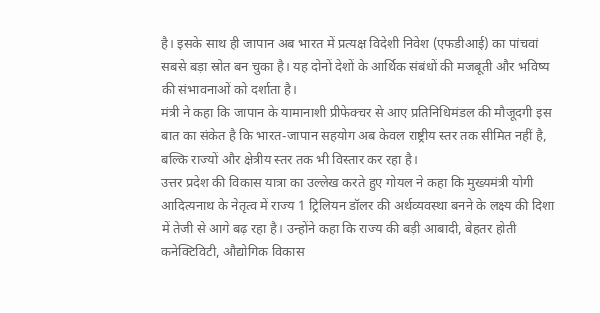है। इसके साथ ही जापान अब भारत में प्रत्यक्ष विदेशी निवेश (एफडीआई) का पांचवां सबसे बड़ा स्रोत बन चुका है। यह दोनों देशों के आर्थिक संबंधों की मजबूती और भविष्य की संभावनाओं को दर्शाता है।
मंत्री ने कहा कि जापान के यामानाशी प्रीफेक्चर से आए प्रतिनिधिमंडल की मौजूदगी इस बात का संकेत है कि भारत-जापान सहयोग अब केवल राष्ट्रीय स्तर तक सीमित नहीं है, बल्कि राज्यों और क्षेत्रीय स्तर तक भी विस्तार कर रहा है।
उत्तर प्रदेश की विकास यात्रा का उल्लेख करते हुए गोयल ने कहा कि मुख्यमंत्री योगी आदित्यनाथ के नेतृत्व में राज्य 1 ट्रिलियन डॉलर की अर्थव्यवस्था बनने के लक्ष्य की दिशा में तेजी से आगे बढ़ रहा है। उन्होंने कहा कि राज्य की बड़ी आबादी, बेहतर होती कनेक्टिविटी, औद्योगिक विकास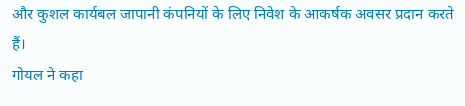और कुशल कार्यबल जापानी कंपनियों के लिए निवेश के आकर्षक अवसर प्रदान करते हैं।
गोयल ने कहा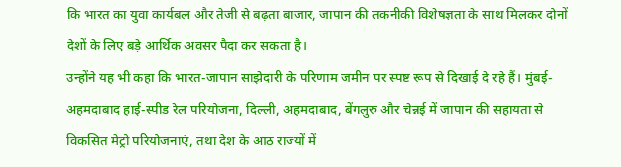कि भारत का युवा कार्यबल और तेजी से बढ़ता बाजार, जापान की तकनीकी विशेषज्ञता के साथ मिलकर दोनों देशों के लिए बड़े आर्थिक अवसर पैदा कर सकता है।
उन्होंने यह भी कहा कि भारत-जापान साझेदारी के परिणाम जमीन पर स्पष्ट रूप से दिखाई दे रहे हैं। मुंबई-अहमदाबाद हाई-स्पीड रेल परियोजना, दिल्ली, अहमदाबाद, बेंगलुरु और चेन्नई में जापान की सहायता से विकसित मेट्रो परियोजनाएं, तथा देश के आठ राज्यों में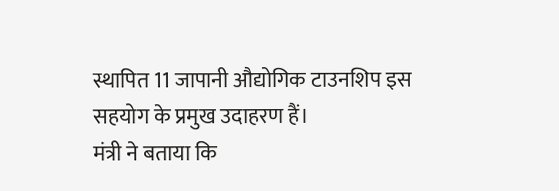स्थापित 11 जापानी औद्योगिक टाउनशिप इस सहयोग के प्रमुख उदाहरण हैं।
मंत्री ने बताया कि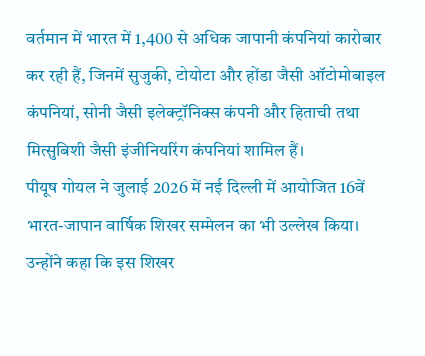वर्तमान में भारत में 1,400 से अधिक जापानी कंपनियां कारोबार कर रही हैं, जिनमें सुजुकी, टोयोटा और होंडा जैसी ऑटोमोबाइल कंपनियां, सोनी जैसी इलेक्ट्रॉनिक्स कंपनी और हिताची तथा मित्सुबिशी जैसी इंजीनियरिंग कंपनियां शामिल हैं।
पीयूष गोयल ने जुलाई 2026 में नई दिल्ली में आयोजित 16वें भारत-जापान वार्षिक शिखर सम्मेलन का भी उल्लेख किया। उन्होंने कहा कि इस शिखर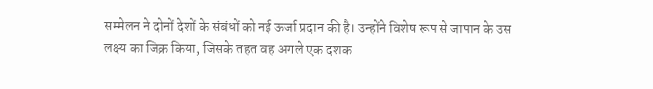सम्मेलन ने दोनों देशों के संबंधों को नई ऊर्जा प्रदान की है। उन्होंने विशेष रूप से जापान के उस लक्ष्य का जिक्र किया, जिसके तहत वह अगले एक दशक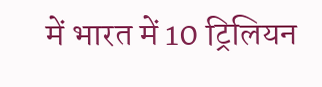में भारत में 10 ट्रिलियन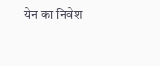येन का निवेश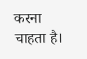करना चाहता है।